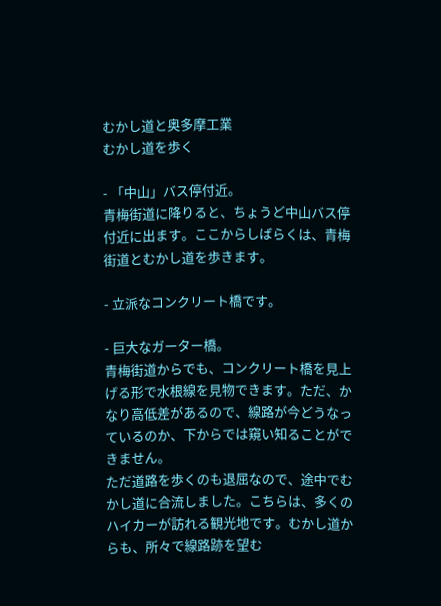むかし道と奥多摩工業
むかし道を歩く

- 「中山」バス停付近。
青梅街道に降りると、ちょうど中山バス停付近に出ます。ここからしばらくは、青梅街道とむかし道を歩きます。

- 立派なコンクリート橋です。

- 巨大なガーター橋。
青梅街道からでも、コンクリート橋を見上げる形で水根線を見物できます。ただ、かなり高低差があるので、線路が今どうなっているのか、下からでは窺い知ることができません。
ただ道路を歩くのも退屈なので、途中でむかし道に合流しました。こちらは、多くのハイカーが訪れる観光地です。むかし道からも、所々で線路跡を望む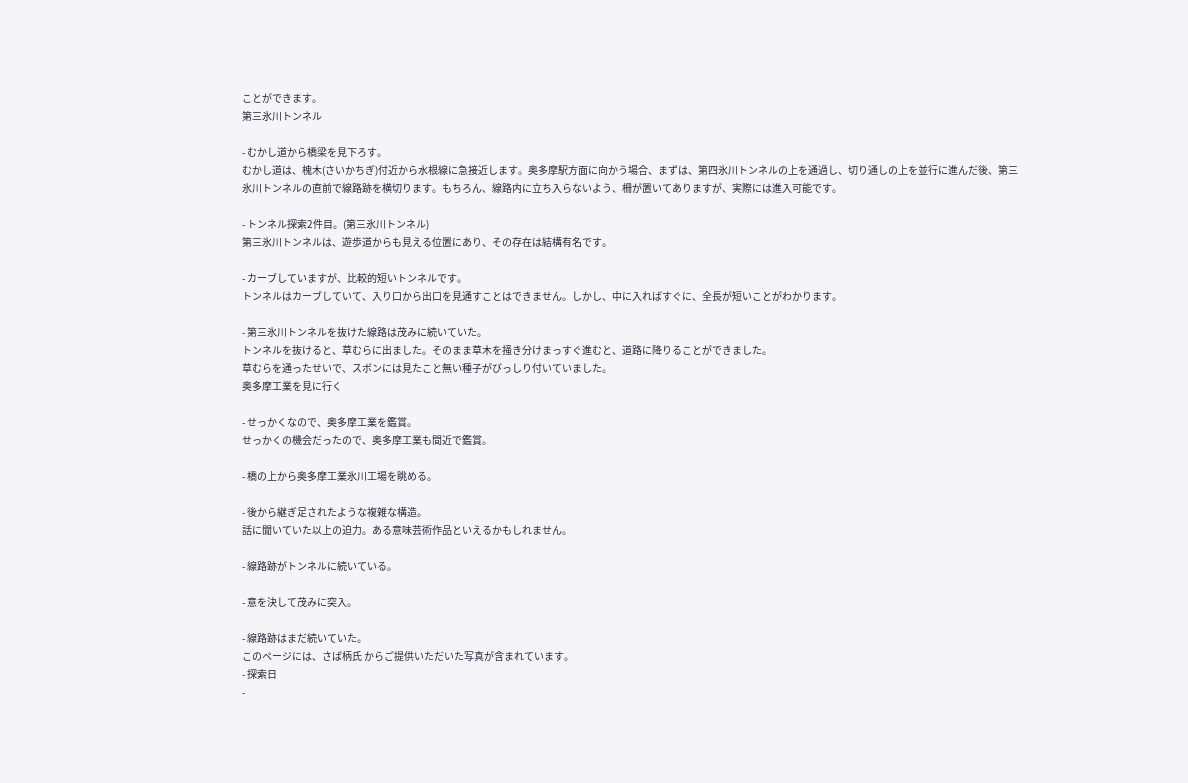ことができます。
第三氷川トンネル

- むかし道から橋梁を見下ろす。
むかし道は、槐木(さいかちぎ)付近から水根線に急接近します。奥多摩駅方面に向かう場合、まずは、第四氷川トンネルの上を通過し、切り通しの上を並行に進んだ後、第三氷川トンネルの直前で線路跡を横切ります。もちろん、線路内に立ち入らないよう、柵が置いてありますが、実際には進入可能です。

- トンネル探索2件目。(第三氷川トンネル)
第三氷川トンネルは、遊歩道からも見える位置にあり、その存在は結構有名です。

- カーブしていますが、比較的短いトンネルです。
トンネルはカーブしていて、入り口から出口を見通すことはできません。しかし、中に入ればすぐに、全長が短いことがわかります。

- 第三氷川トンネルを抜けた線路は茂みに続いていた。
トンネルを抜けると、草むらに出ました。そのまま草木を掻き分けまっすぐ進むと、道路に降りることができました。
草むらを通ったせいで、スボンには見たこと無い種子がびっしり付いていました。
奥多摩工業を見に行く

- せっかくなので、奥多摩工業を鑑賞。
せっかくの機会だったので、奥多摩工業も間近で鑑賞。

- 橋の上から奥多摩工業氷川工場を眺める。

- 後から継ぎ足されたような複雑な構造。
話に聞いていた以上の迫力。ある意味芸術作品といえるかもしれません。

- 線路跡がトンネルに続いている。

- 意を決して茂みに突入。

- 線路跡はまだ続いていた。
このページには、さば柄氏 からご提供いただいた写真が含まれています。
- 探索日
-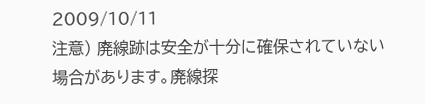2009/10/11
注意) 廃線跡は安全が十分に確保されていない場合があります。廃線探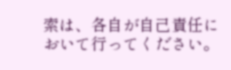索は、各自が自己責任において行ってください。